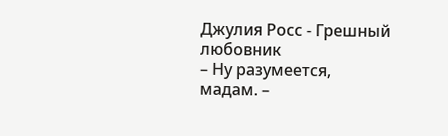Джулия Росс - Грешный любовник
– Ну разумеется, мадам. –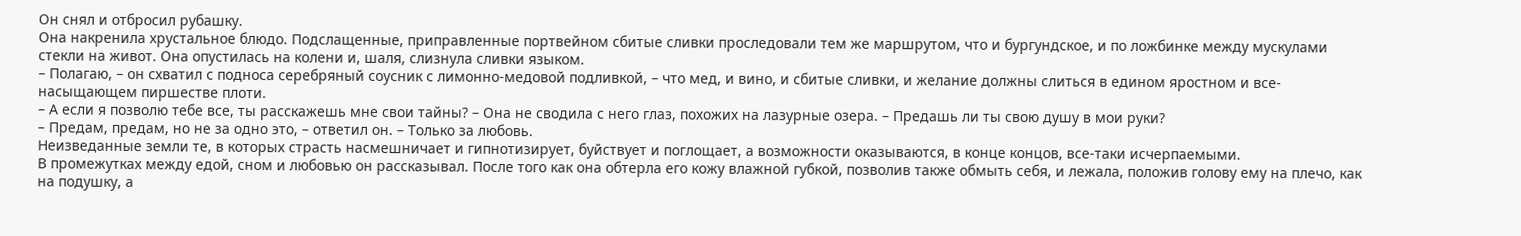Он снял и отбросил рубашку.
Она накренила хрустальное блюдо. Подслащенные, приправленные портвейном сбитые сливки проследовали тем же маршрутом, что и бургундское, и по ложбинке между мускулами стекли на живот. Она опустилась на колени и, шаля, слизнула сливки языком.
– Полагаю, – он схватил с подноса серебряный соусник с лимонно-медовой подливкой, – что мед, и вино, и сбитые сливки, и желание должны слиться в едином яростном и все-насыщающем пиршестве плоти.
– А если я позволю тебе все, ты расскажешь мне свои тайны? – Она не сводила с него глаз, похожих на лазурные озера. – Предашь ли ты свою душу в мои руки?
– Предам, предам, но не за одно это, – ответил он. – Только за любовь.
Неизведанные земли те, в которых страсть насмешничает и гипнотизирует, буйствует и поглощает, а возможности оказываются, в конце концов, все-таки исчерпаемыми.
В промежутках между едой, сном и любовью он рассказывал. После того как она обтерла его кожу влажной губкой, позволив также обмыть себя, и лежала, положив голову ему на плечо, как на подушку, а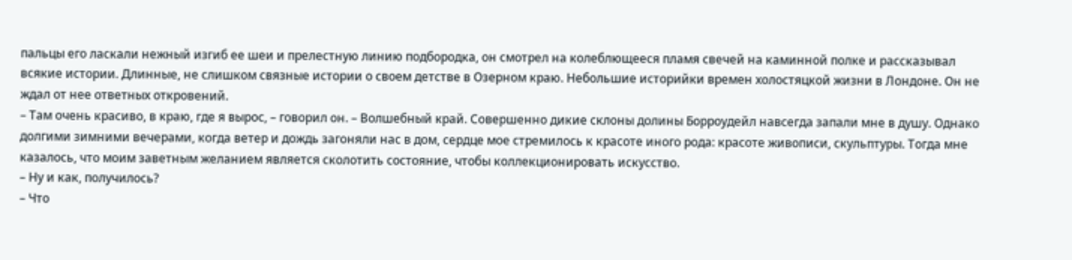пальцы его ласкали нежный изгиб ее шеи и прелестную линию подбородка, он смотрел на колеблющееся пламя свечей на каминной полке и рассказывал всякие истории. Длинные, не слишком связные истории о своем детстве в Озерном краю. Небольшие историйки времен холостяцкой жизни в Лондоне. Он не ждал от нее ответных откровений.
– Там очень красиво, в краю, где я вырос, – говорил он. – Волшебный край. Совершенно дикие склоны долины Борроудейл навсегда запали мне в душу. Однако долгими зимними вечерами, когда ветер и дождь загоняли нас в дом, сердце мое стремилось к красоте иного рода: красоте живописи, скульптуры. Тогда мне казалось, что моим заветным желанием является сколотить состояние, чтобы коллекционировать искусство.
– Ну и как, получилось?
– Что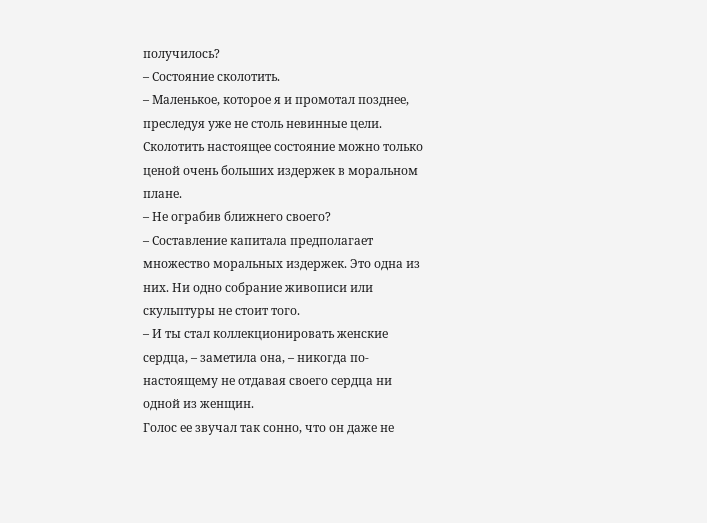получилось?
– Состояние сколотить.
– Маленькое, которое я и промотал позднее, преследуя уже не столь невинные цели. Сколотить настоящее состояние можно только ценой очень больших издержек в моральном плане.
– Не ограбив ближнего своего?
– Составление капитала предполагает множество моральных издержек. Это одна из них. Ни одно собрание живописи или скульптуры не стоит того.
– И ты стал коллекционировать женские сердца, – заметила она, – никогда по-настоящему не отдавая своего сердца ни одной из женщин.
Голос ее звучал так сонно, что он даже не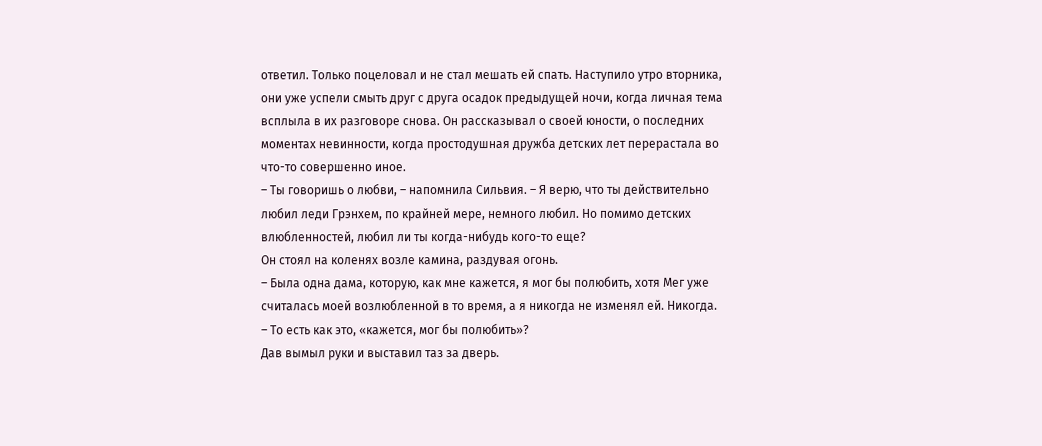ответил. Только поцеловал и не стал мешать ей спать. Наступило утро вторника, они уже успели смыть друг с друга осадок предыдущей ночи, когда личная тема всплыла в их разговоре снова. Он рассказывал о своей юности, о последних моментах невинности, когда простодушная дружба детских лет перерастала во что-то совершенно иное.
– Ты говоришь о любви, – напомнила Сильвия. – Я верю, что ты действительно любил леди Грэнхем, по крайней мере, немного любил. Но помимо детских влюбленностей, любил ли ты когда-нибудь кого-то еще?
Он стоял на коленях возле камина, раздувая огонь.
– Была одна дама, которую, как мне кажется, я мог бы полюбить, хотя Мег уже считалась моей возлюбленной в то время, а я никогда не изменял ей. Никогда.
– То есть как это, «кажется, мог бы полюбить»?
Дав вымыл руки и выставил таз за дверь.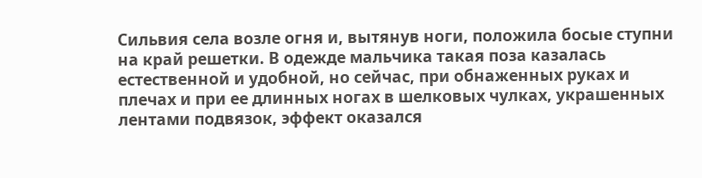Сильвия села возле огня и, вытянув ноги, положила босые ступни на край решетки. В одежде мальчика такая поза казалась естественной и удобной, но сейчас, при обнаженных руках и плечах и при ее длинных ногах в шелковых чулках, украшенных лентами подвязок, эффект оказался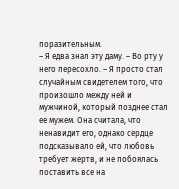поразительным.
– Я едва знал эту даму. – Во рту у него пересохло. – Я просто стал случайным свидетелем того, что произошло между ней и мужчиной, который позднее стал ее мужем. Она считала, что ненавидит его, однако сердце подсказывало ей, что любовь требует жертв, и не побоялась поставить все на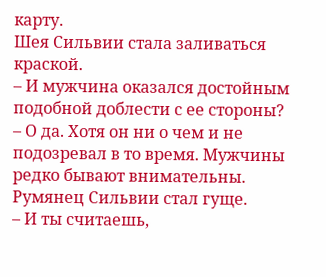карту.
Шея Сильвии стала заливаться краской.
– И мужчина оказался достойным подобной доблести с ее стороны?
– О да. Хотя он ни о чем и не подозревал в то время. Мужчины редко бывают внимательны.
Румянец Сильвии стал гуще.
– И ты считаешь,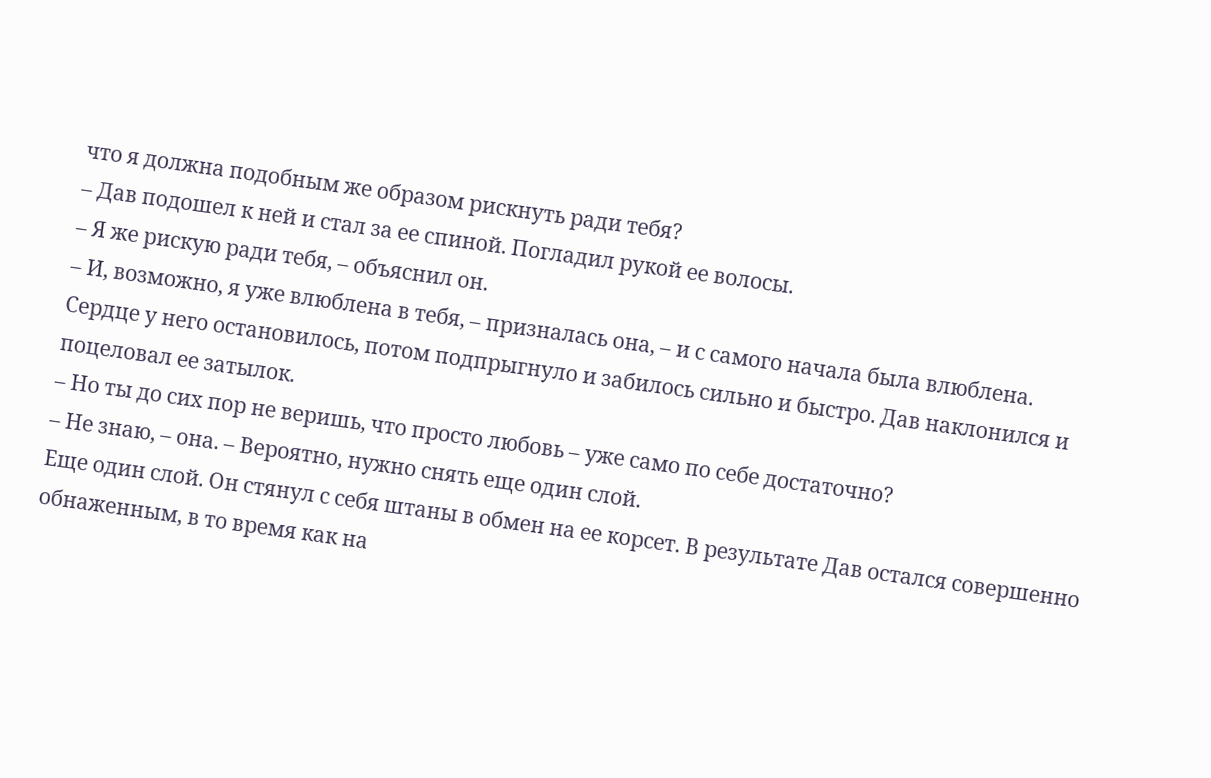что я должна подобным же образом рискнуть ради тебя?
– Дав подошел к ней и стал за ее спиной. Погладил рукой ее волосы.
– Я же рискую ради тебя, – объяснил он.
– И, возможно, я уже влюблена в тебя, – призналась она, – и с самого начала была влюблена.
Сердце у него остановилось, потом подпрыгнуло и забилось сильно и быстро. Дав наклонился и поцеловал ее затылок.
– Но ты до сих пор не веришь, что просто любовь – уже само по себе достаточно?
– Не знаю, – она. – Вероятно, нужно снять еще один слой.
Еще один слой. Он стянул с себя штаны в обмен на ее корсет. В результате Дав остался совершенно обнаженным, в то время как на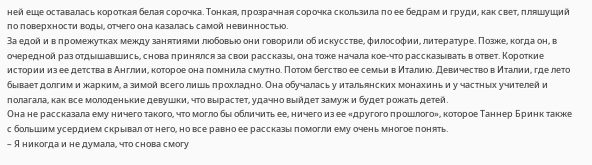ней еще оставалась короткая белая сорочка. Тонкая, прозрачная сорочка скользила по ее бедрам и груди, как свет, пляшущий по поверхности воды, отчего она казалась самой невинностью.
За едой и в промежутках между занятиями любовью они говорили об искусстве, философии, литературе. Позже, когда он, в очередной раз отдышавшись, снова принялся за свои рассказы, она тоже начала кое-что рассказывать в ответ. Короткие истории из ее детства в Англии, которое она помнила смутно. Потом бегство ее семьи в Италию. Девичество в Италии, где лето бывает долгим и жарким, а зимой всего лишь прохладно. Она обучалась у итальянских монахинь и у частных учителей и полагала, как все молоденькие девушки, что вырастет, удачно выйдет замуж и будет рожать детей.
Она не рассказала ему ничего такого, что могло бы обличить ее, ничего из ее «другого прошлого», которое Таннер Бринк также с большим усердием скрывал от него, но все равно ее рассказы помогли ему очень многое понять.
– Я никогда и не думала, что снова смогу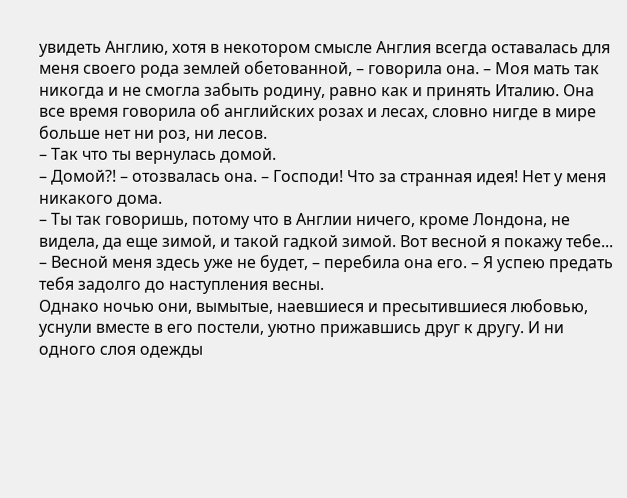увидеть Англию, хотя в некотором смысле Англия всегда оставалась для меня своего рода землей обетованной, – говорила она. – Моя мать так никогда и не смогла забыть родину, равно как и принять Италию. Она все время говорила об английских розах и лесах, словно нигде в мире больше нет ни роз, ни лесов.
– Так что ты вернулась домой.
– Домой?! – отозвалась она. – Господи! Что за странная идея! Нет у меня никакого дома.
– Ты так говоришь, потому что в Англии ничего, кроме Лондона, не видела, да еще зимой, и такой гадкой зимой. Вот весной я покажу тебе...
– Весной меня здесь уже не будет, – перебила она его. – Я успею предать тебя задолго до наступления весны.
Однако ночью они, вымытые, наевшиеся и пресытившиеся любовью, уснули вместе в его постели, уютно прижавшись друг к другу. И ни одного слоя одежды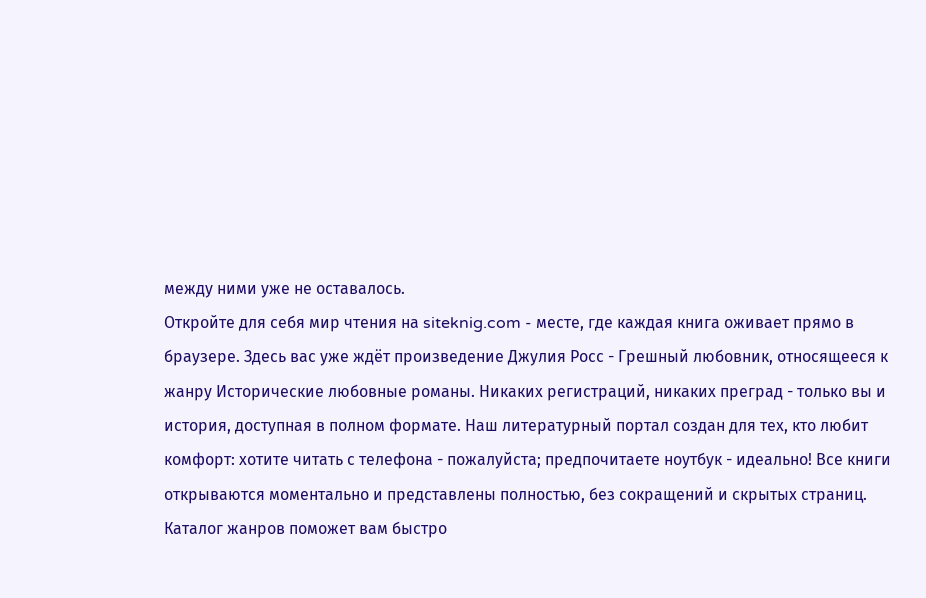между ними уже не оставалось.
Откройте для себя мир чтения на siteknig.com - месте, где каждая книга оживает прямо в браузере. Здесь вас уже ждёт произведение Джулия Росс - Грешный любовник, относящееся к жанру Исторические любовные романы. Никаких регистраций, никаких преград - только вы и история, доступная в полном формате. Наш литературный портал создан для тех, кто любит комфорт: хотите читать с телефона - пожалуйста; предпочитаете ноутбук - идеально! Все книги открываются моментально и представлены полностью, без сокращений и скрытых страниц. Каталог жанров поможет вам быстро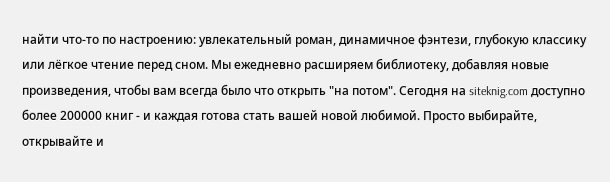найти что-то по настроению: увлекательный роман, динамичное фэнтези, глубокую классику или лёгкое чтение перед сном. Мы ежедневно расширяем библиотеку, добавляя новые произведения, чтобы вам всегда было что открыть "на потом". Сегодня на siteknig.com доступно более 200000 книг - и каждая готова стать вашей новой любимой. Просто выбирайте, открывайте и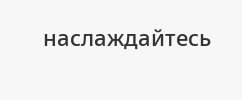наслаждайтесь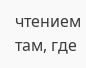чтением там, где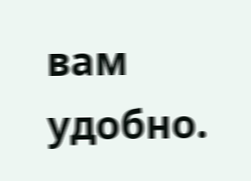вам удобно.